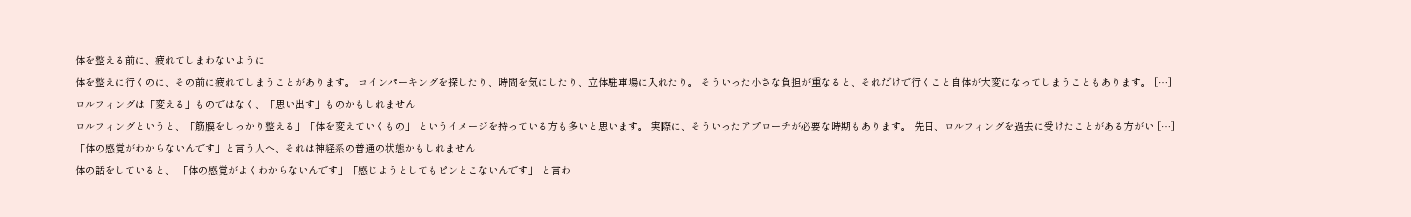体を整える前に、疲れてしまわないように
体を整えに行くのに、その前に疲れてしまうことがあります。 コインパーキングを探したり、時間を気にしたり、立体駐車場に入れたり。 そういった小さな負担が重なると、それだけで行くこと自体が大変になってしまうこともあります。 […]
ロルフィングは「変える」ものではなく、「思い出す」ものかもしれません
ロルフィングというと、「筋膜をしっかり整える」「体を変えていくもの」 というイメージを持っている方も多いと思います。 実際に、そういったアプローチが必要な時期もあります。 先日、ロルフィングを過去に受けたことがある方がい […]
「体の感覚がわからないんです」と言う人へ、それは神経系の普通の状態かもしれません
体の話をしていると、 「体の感覚がよくわからないんです」「感じようとしてもピンとこないんです」 と言わ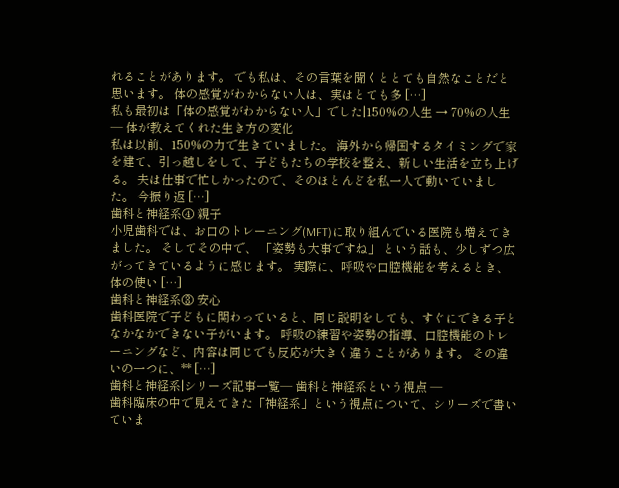れることがあります。 でも私は、その言葉を聞くととても自然なことだと思います。 体の感覚がわからない人は、実はとても多 […]
私も最初は「体の感覚がわからない人」でした|150%の人生 → 70%の人生 ― 体が教えてくれた生き方の変化
私は以前、150%の力で生きていました。 海外から帰国するタイミングで家を建て、引っ越しをして、子どもたちの学校を整え、新しい生活を立ち上げる。 夫は仕事で忙しかったので、そのほとんどを私一人で動いていました。 今振り返 […]
歯科と神経系④ 親子
小児歯科では、お口のトレーニング(MFT)に取り組んでいる医院も増えてきました。 そしてその中で、 「姿勢も大事ですね」 という話も、少しずつ広がってきているように感じます。 実際に、呼吸や口腔機能を考えるとき、体の使い […]
歯科と神経系③ 安心
歯科医院で子どもに関わっていると、同じ説明をしても、すぐにできる子となかなかできない子がいます。 呼吸の練習や姿勢の指導、口腔機能のトレーニングなど、内容は同じでも反応が大きく違うことがあります。 その違いの一つに、** […]
歯科と神経系|シリーズ記事一覧― 歯科と神経系という視点 ―
歯科臨床の中で見えてきた「神経系」という視点について、シリーズで書いていま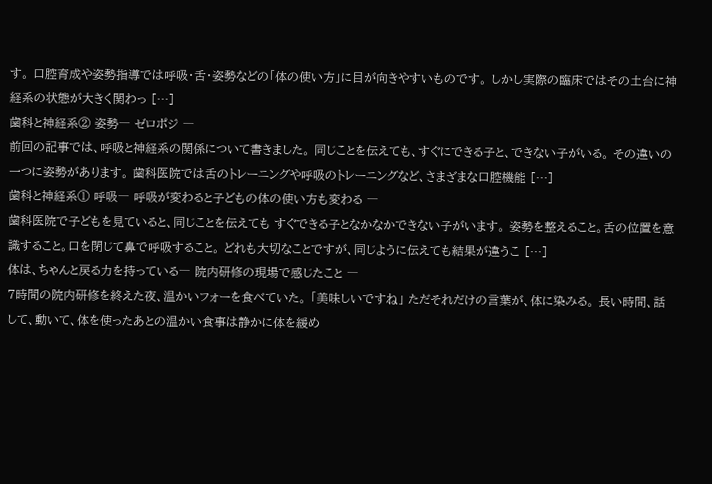す。 口腔育成や姿勢指導では呼吸・舌・姿勢などの「体の使い方」に目が向きやすいものです。 しかし実際の臨床ではその土台に神経系の状態が大きく関わっ […]
歯科と神経系② 姿勢― ゼロポジ ―
前回の記事では、呼吸と神経系の関係について書きました。 同じことを伝えても、すぐにできる子と、できない子がいる。 その違いの一つに姿勢があります。 歯科医院では舌のトレーニングや呼吸のトレーニングなど、さまざまな口腔機能 […]
歯科と神経系① 呼吸― 呼吸が変わると子どもの体の使い方も変わる ―
歯科医院で子どもを見ていると、同じことを伝えても すぐできる子となかなかできない子がいます。 姿勢を整えること。舌の位置を意識すること。口を閉じて鼻で呼吸すること。 どれも大切なことですが、同じように伝えても結果が違うこ […]
体は、ちゃんと戻る力を持っている― 院内研修の現場で感じたこと ―
7時間の院内研修を終えた夜、温かいフォーを食べていた。 「美味しいですね」 ただそれだけの言葉が、体に染みる。 長い時間、話して、動いて、体を使ったあとの温かい食事は静かに体を緩め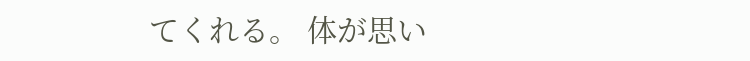てくれる。 体が思い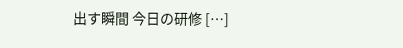出す瞬間 今日の研修 […]